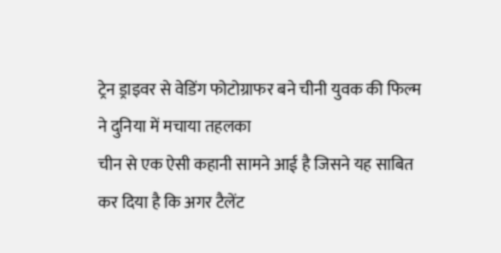ट्रेन ड्राइवर से वेडिंग फोटोग्राफर बने चीनी युवक की फिल्म ने दुनिया में मचाया तहलका
चीन से एक ऐसी कहानी सामने आई है जिसने यह साबित कर दिया है कि अगर टैलेंट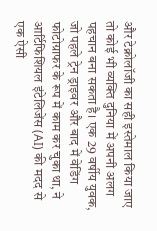और टेक्नोलॉजी का सही इस्तेमाल किया जाए तो कोई भी व्यक्ति दुनिया में अपनी अलग पहचान बना सकता है। एक 29 वर्षीय युवक, जो पहले ट्रेन ड्राइवर और बाद में वेडिंग फोटोग्राफर के रूप में काम कर चुका था, ने आर्टिफिशियल इंटेलिजेंस (AI) की मदद से एक ऐसी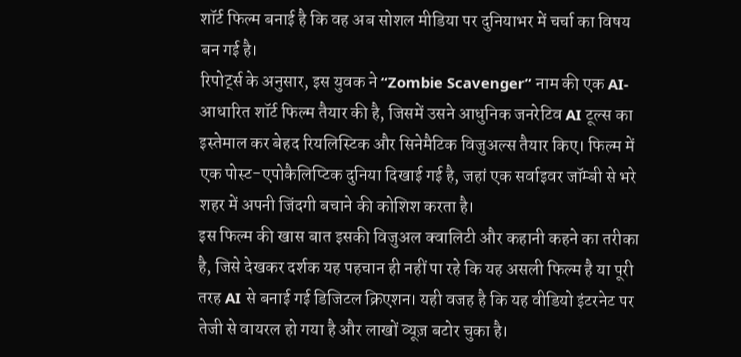शॉर्ट फिल्म बनाई है कि वह अब सोशल मीडिया पर दुनियाभर में चर्चा का विषय बन गई है।
रिपोर्ट्स के अनुसार, इस युवक ने “Zombie Scavenger” नाम की एक AI-आधारित शॉर्ट फिल्म तैयार की है, जिसमें उसने आधुनिक जनरेटिव AI टूल्स का इस्तेमाल कर बेहद रियलिस्टिक और सिनेमैटिक विजुअल्स तैयार किए। फिल्म में एक पोस्ट-एपोकैलिप्टिक दुनिया दिखाई गई है, जहां एक सर्वाइवर जॉम्बी से भरे शहर में अपनी जिंदगी बचाने की कोशिश करता है।
इस फिल्म की खास बात इसकी विजुअल क्वालिटी और कहानी कहने का तरीका है, जिसे देखकर दर्शक यह पहचान ही नहीं पा रहे कि यह असली फिल्म है या पूरी तरह AI से बनाई गई डिजिटल क्रिएशन। यही वजह है कि यह वीडियो इंटरनेट पर तेजी से वायरल हो गया है और लाखों व्यूज़ बटोर चुका है।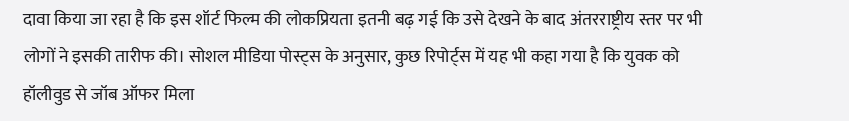दावा किया जा रहा है कि इस शॉर्ट फिल्म की लोकप्रियता इतनी बढ़ गई कि उसे देखने के बाद अंतरराष्ट्रीय स्तर पर भी लोगों ने इसकी तारीफ की। सोशल मीडिया पोस्ट्स के अनुसार, कुछ रिपोर्ट्स में यह भी कहा गया है कि युवक को हॉलीवुड से जॉब ऑफर मिला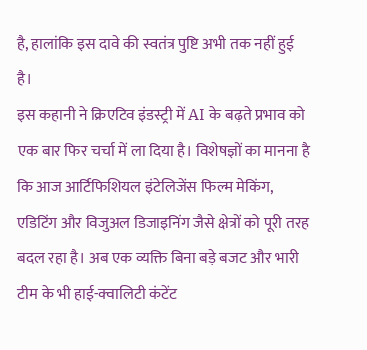है, हालांकि इस दावे की स्वतंत्र पुष्टि अभी तक नहीं हुई है।
इस कहानी ने क्रिएटिव इंडस्ट्री में AI के बढ़ते प्रभाव को एक बार फिर चर्चा में ला दिया है। विशेषज्ञों का मानना है कि आज आर्टिफिशियल इंटेलिजेंस फिल्म मेकिंग, एडिटिंग और विजुअल डिजाइनिंग जैसे क्षेत्रों को पूरी तरह बदल रहा है। अब एक व्यक्ति बिना बड़े बजट और भारी टीम के भी हाई-क्वालिटी कंटेंट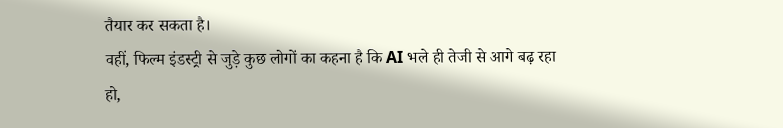तैयार कर सकता है।
वहीं, फिल्म इंडस्ट्री से जुड़े कुछ लोगों का कहना है कि AI भले ही तेजी से आगे बढ़ रहा हो,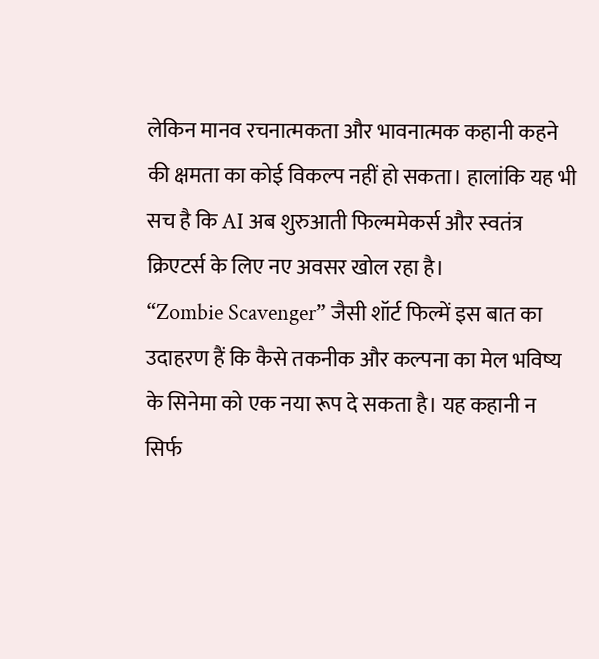लेकिन मानव रचनात्मकता और भावनात्मक कहानी कहने की क्षमता का कोई विकल्प नहीं हो सकता। हालांकि यह भी सच है कि AI अब शुरुआती फिल्ममेकर्स और स्वतंत्र क्रिएटर्स के लिए नए अवसर खोल रहा है।
“Zombie Scavenger” जैसी शॉर्ट फिल्में इस बात का उदाहरण हैं कि कैसे तकनीक और कल्पना का मेल भविष्य के सिनेमा को एक नया रूप दे सकता है। यह कहानी न सिर्फ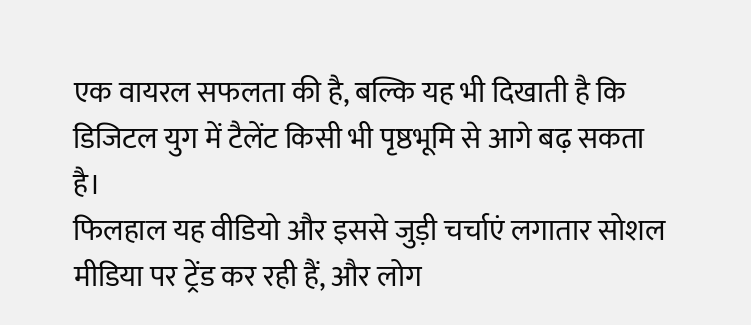एक वायरल सफलता की है, बल्कि यह भी दिखाती है कि डिजिटल युग में टैलेंट किसी भी पृष्ठभूमि से आगे बढ़ सकता है।
फिलहाल यह वीडियो और इससे जुड़ी चर्चाएं लगातार सोशल मीडिया पर ट्रेंड कर रही हैं, और लोग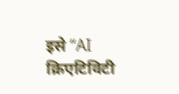इसे “AI क्रिएटिविटी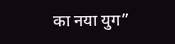का नया युग”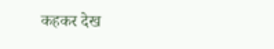कहकर देख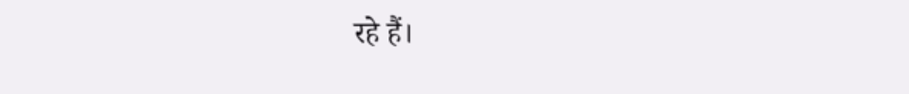रहे हैं।